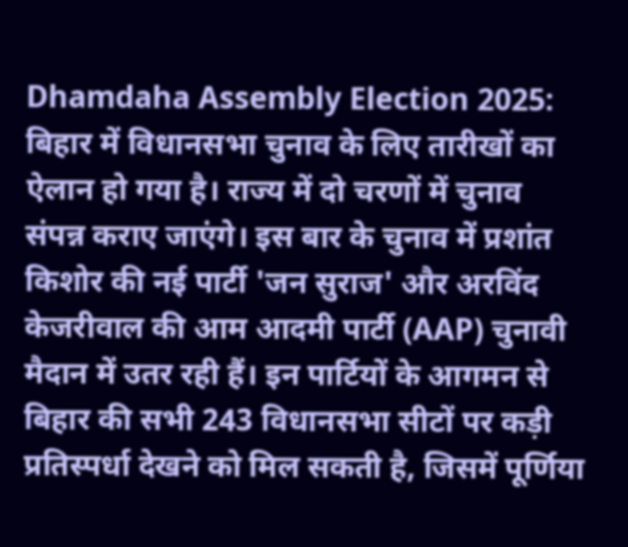Dhamdaha Assembly Election 2025: बिहार में विधानसभा चुनाव के लिए तारीखों का ऐलान हो गया है। राज्य में दो चरणों में चुनाव संपन्न कराए जाएंगे। इस बार के चुनाव में प्रशांत किशोर की नई पार्टी 'जन सुराज' और अरविंद केजरीवाल की आम आदमी पार्टी (AAP) चुनावी मैदान में उतर रही हैं। इन पार्टियों के आगमन से बिहार की सभी 243 विधानसभा सीटों पर कड़ी प्रतिस्पर्धा देखने को मिल सकती है, जिसमें पूर्णिया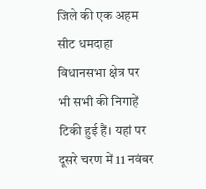जिले की एक अहम सीट धमदाहा विधानसभा क्षेत्र पर भी सभी की निगाहें टिकी हुई हैं। यहां पर दूसरे चरण में 11 नवंबर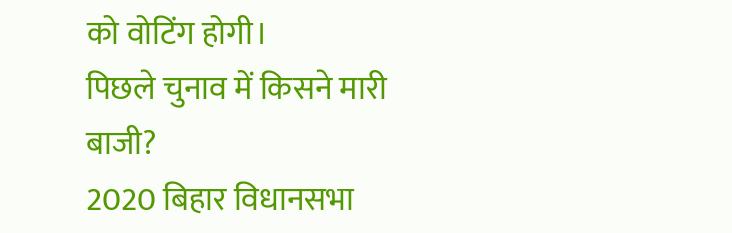को वोटिंग होगी।
पिछले चुनाव में किसने मारी बाजी?
2020 बिहार विधानसभा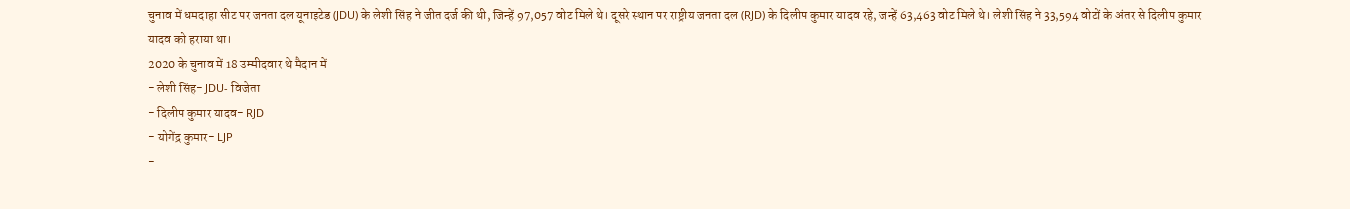चुनाव में धमदाहा सीट पर जनता दल यूनाइटेड (JDU) के लेशी सिंह ने जीत दर्ज की थी, जिन्हें 97,057 वोट मिले थे। दूसरे स्थान पर राष्ट्रीय जनता दल (RJD) के दिलीप कुमार यादव रहे, जन्हें 63,463 वोट मिले थे। लेशी सिंह ने 33,594 वोटों के अंतर से दिलीप कुमार यादव को हराया था।
2020 के चुनाव में 18 उम्मीदवार थे मैदान में
- लेशी सिंह- JDU- विजेता
- दिलीप कुमार यादव- RJD
- योगेंद्र कुमार- LJP
-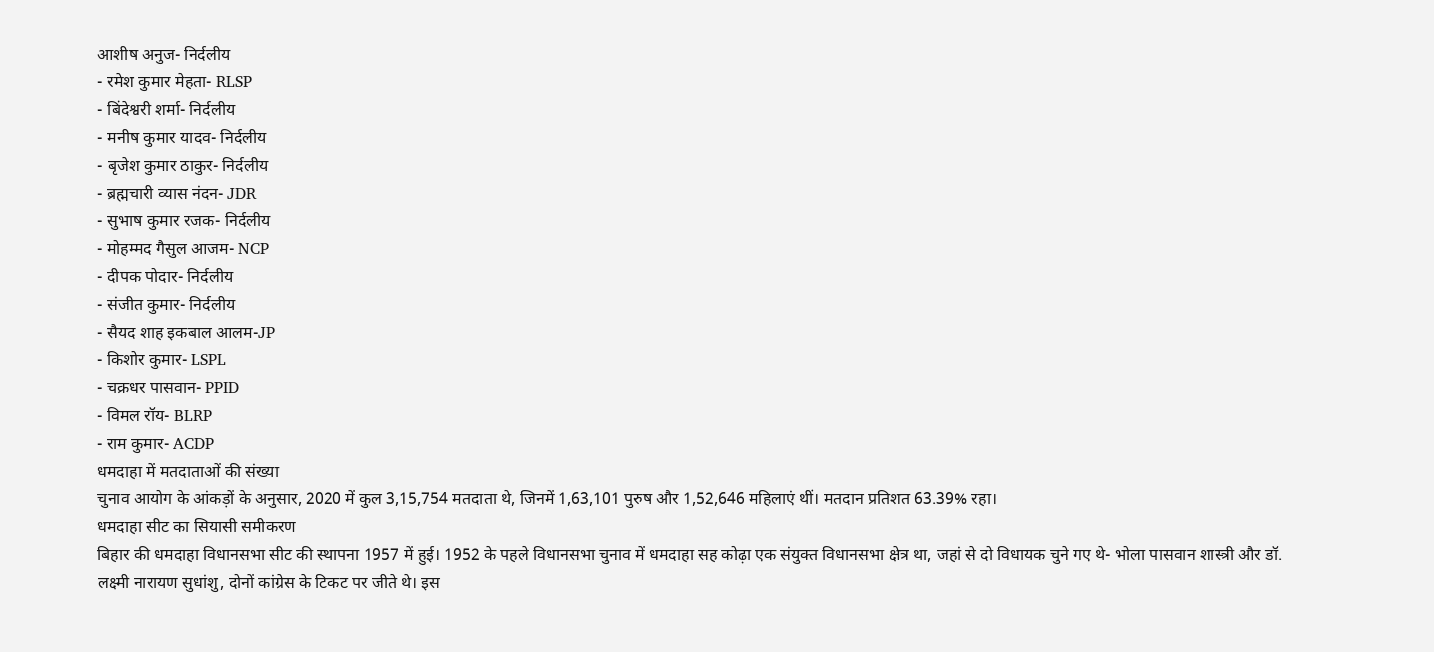आशीष अनुज- निर्दलीय
- रमेश कुमार मेहता- RLSP
- बिंदेश्वरी शर्मा- निर्दलीय
- मनीष कुमार यादव- निर्दलीय
- बृजेश कुमार ठाकुर- निर्दलीय
- ब्रह्मचारी व्यास नंदन- JDR
- सुभाष कुमार रजक- निर्दलीय
- मोहम्मद गैसुल आजम- NCP
- दीपक पोदार- निर्दलीय
- संजीत कुमार- निर्दलीय
- सैयद शाह इकबाल आलम-JP
- किशोर कुमार- LSPL
- चक्रधर पासवान- PPID
- विमल रॉय- BLRP
- राम कुमार- ACDP
धमदाहा में मतदाताओं की संख्या
चुनाव आयोग के आंकड़ों के अनुसार, 2020 में कुल 3,15,754 मतदाता थे, जिनमें 1,63,101 पुरुष और 1,52,646 महिलाएं थीं। मतदान प्रतिशत 63.39% रहा।
धमदाहा सीट का सियासी समीकरण
बिहार की धमदाहा विधानसभा सीट की स्थापना 1957 में हुई। 1952 के पहले विधानसभा चुनाव में धमदाहा सह कोढ़ा एक संयुक्त विधानसभा क्षेत्र था, जहां से दो विधायक चुने गए थे- भोला पासवान शास्त्री और डॉ. लक्ष्मी नारायण सुधांशु, दोनों कांग्रेस के टिकट पर जीते थे। इस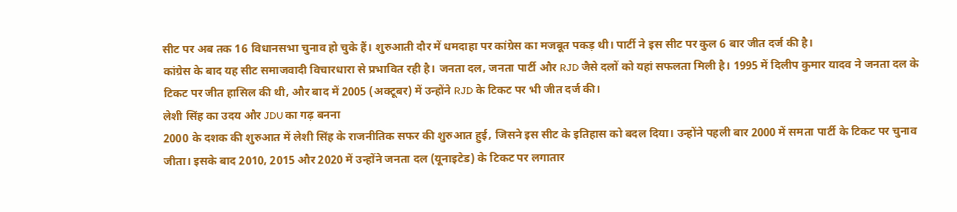सीट पर अब तक 16 विधानसभा चुनाव हो चुके हैं। शुरुआती दौर में धमदाहा पर कांग्रेस का मजबूत पकड़ थी। पार्टी ने इस सीट पर कुल 6 बार जीत दर्ज की है।
कांग्रेस के बाद यह सीट समाजवादी विचारधारा से प्रभावित रही है। जनता दल, जनता पार्टी और RJD जैसे दलों को यहां सफलता मिली है। 1995 में दिलीप कुमार यादव ने जनता दल के टिकट पर जीत हासिल की थी, और बाद में 2005 (अक्टूबर) में उन्होंने RJD के टिकट पर भी जीत दर्ज की।
लेशी सिंह का उदय और JDU का गढ़ बनना
2000 के दशक की शुरुआत में लेशी सिंह के राजनीतिक सफर की शुरुआत हुई, जिसने इस सीट के इतिहास को बदल दिया। उन्होंने पहली बार 2000 में समता पार्टी के टिकट पर चुनाव जीता। इसके बाद 2010, 2015 और 2020 में उन्होंने जनता दल (यूनाइटेड) के टिकट पर लगातार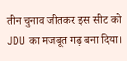तीन चुनाव जीतकर इस सीट को JDU का मजबूत गढ़ बना दिया।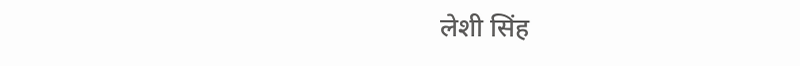लेशी सिंह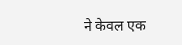ने केवल एक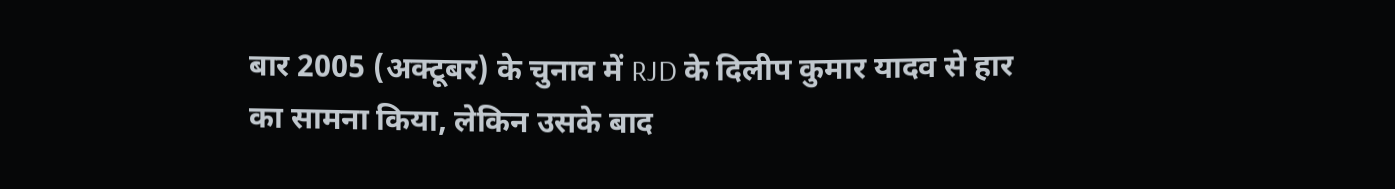बार 2005 (अक्टूबर) के चुनाव में RJD के दिलीप कुमार यादव से हार का सामना किया, लेकिन उसके बाद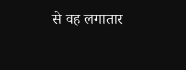से वह लगातार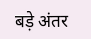बड़े अंतर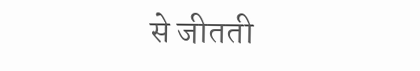से जीतती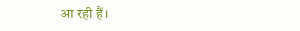आ रही हैं।